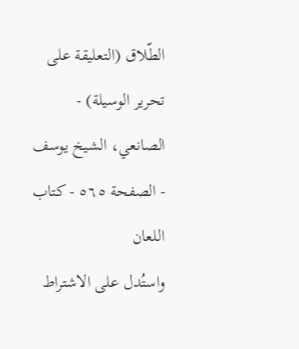الطّلاق (التعليقة على تحرير الوسيلة) - الصانعي، الشيخ يوسف - الصفحة ٥٦٥ - كتاب اللعان
واستُدل على الاشتراط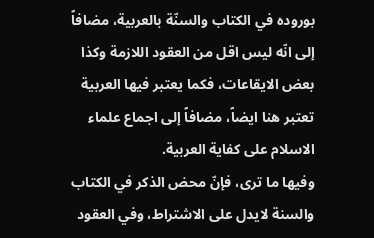بوروده في الكتاب والسنّة بالعربية، مضافاً إلى انّه ليس اقل من العقود اللازمة وكذا بعض الايقاعات، فكما يعتبر فيها العربية تعتبر هنا ايضاً، مضافاً إلى اجماع علماء الاسلام على كفاية العربية.
وفيها ما ترى، فإنّ محض الذكر في الكتاب والسنة لايدل على الاشتراط، وفي العقود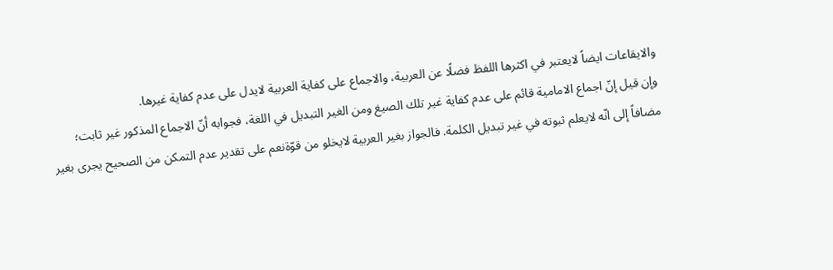والايقاعات ايضاً لايعتبر في اكثرها اللفظ فضلًا عن العربية، والاجماع على كفاية العربية لايدل على عدم كفاية غيرها.
وإن قيل إنّ اجماع الامامية قائم على عدم كفاية غير تلك الصيغ ومن الغير التبديل في اللغة، فجوابه أنّ الاجماع المذكور غير ثابت؛ مضافاً إلى انّه لايعلم ثبوته في غير تبديل الكلمة. فالجواز بغير العربية لايخلو من قوّةنعم على تقدير عدم التمكن من الصحيح يجرى بغير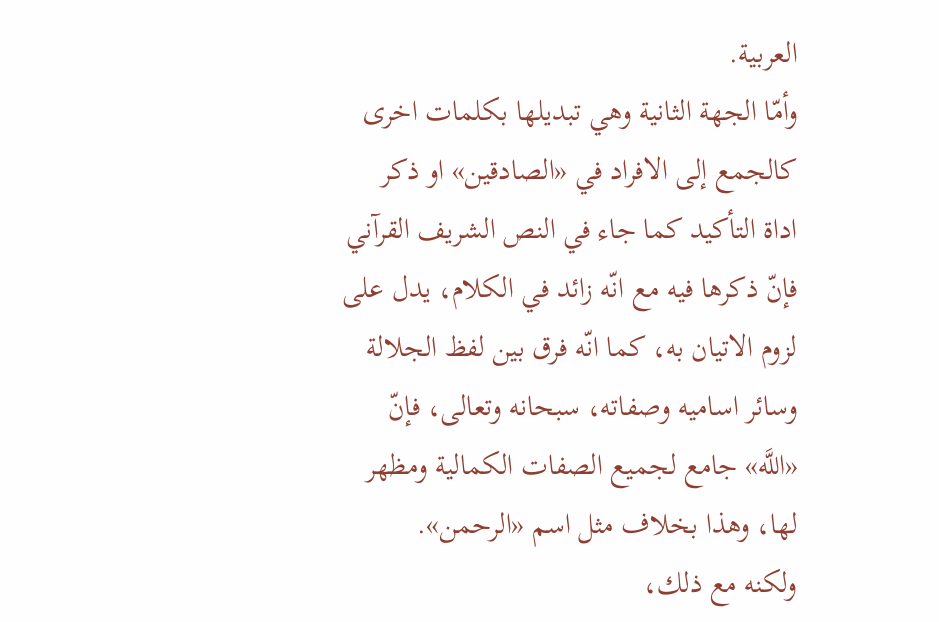العربية.
وأمّا الجهة الثانية وهي تبديلها بكلمات اخرى كالجمع إلى الافراد في «الصادقين» او ذكر اداة التأكيد كما جاء في النص الشريف القرآني فإنّ ذكرها فيه مع انّه زائد في الكلام، يدل على لزوم الاتيان به، كما انّه فرق بين لفظ الجلالة وسائر اساميه وصفاته، سبحانه وتعالى، فإنّ «اللَّه» جامع لجميع الصفات الكمالية ومظهر لها، وهذا بخلاف مثل اسم «الرحمن».
ولكنه مع ذلك،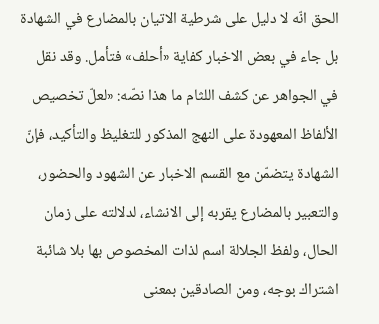الحق انّه لا دليل على شرطية الاتيان بالمضارع في الشهادة بل جاء في بعض الاخبار كفاية «أحلف» فتأمل. وقد نقل في الجواهر عن كشف اللثام ما هذا نصّه: «لعلّ تخصيص الألفاظ المعهودة على النهج المذكور للتغليظ والتأكيد، فإنّ الشهادة يتضمّن مع القسم الاخبار عن الشهود والحضور، والتعبير بالمضارع يقربه إلى الانشاء، لدلالته على زمان الحال، ولفظ الجلالة اسم لذات المخصوص بها بلا شائبة اشتراك بوجه، ومن الصادقين بمعنى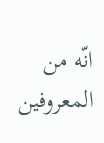انّه من المعروفين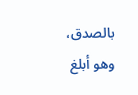بالصدق، وهو أبلغ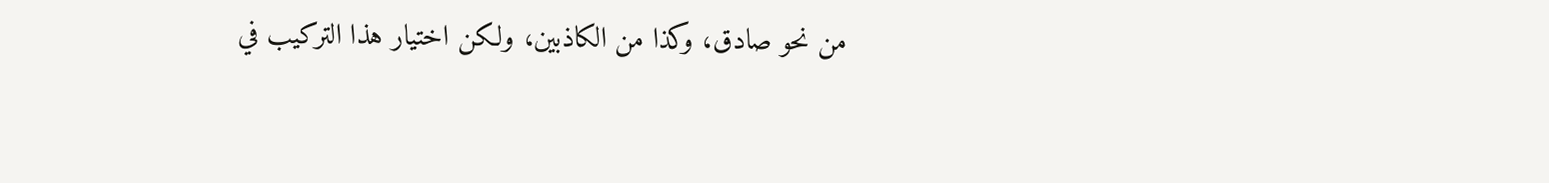من نحو صادق، وكذا من الكاذبين، ولكن اختيار هذا التركيب في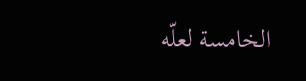الخامسة لعلّه